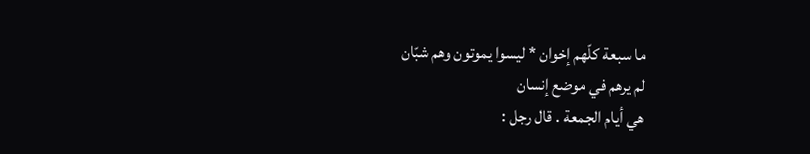ما سبعة كلّهم إخوان * ليسوا يموتون وهم شبّان
لم يرهم في موضع إنسان
هي أيام الجمعة . قال رجل :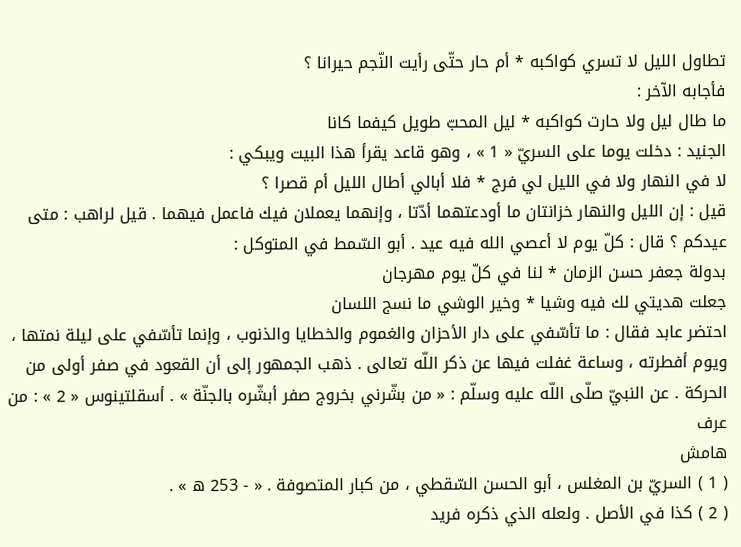تطاول الليل لا تسري كواكبه * أم حار حتّى رأيت النّجم حيرانا ؟
فأجابه الآخر :
ما طال ليل ولا حارت كواكبه * ليل المحبّ طويل كيفما كانا
الجنيد : دخلت يوما على السريّ « 1 » ، وهو قاعد يقرأ هذا البيت ويبكي :
لا في النهار ولا في الليل لي فرج * فلا أبالي أطال الليل أم قصرا ؟
قيل : إن الليل والنهار خزانتان ما أودعتهما أدّتا ، وإنهما يعملان فيك فاعمل فيهما . قيل لراهب : متى عيدكم ؟ قال : كلّ يوم لا أعصي الله فيه عيد . أبو السّمط في المتوكل :
بدولة جعفر حسن الزمان * لنا في كلّ يوم مهرجان
جعلت هديتي لك فيه وشيا * وخير الوشي ما نسج اللسان
احتضر عابد فقال : ما تأسّفي على دار الأحزان والغموم والخطايا والذنوب ، وإنما تأسّفي على ليلة نمتها ، ويوم أفطرته ، وساعة غفلت فيها عن ذكر اللّه تعالى . ذهب الجمهور إلى أن القعود في صفر أولى من الحركة . عن النبيّ صلّى اللّه عليه وسلّم : « من بشّرني بخروج صفر أبشّره بالجنّة » . أسقلتينوس « 2 » : من عرف
هامش
( 1 ) السريّ بن المغلس ، أبو الحسن السّقطي ، من كبار المتصوفة . « - 253 ه » .
( 2 ) كذا في الأصل . ولعله الذي ذكره فريد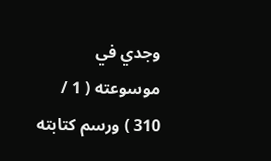وجدي في موسوعته ( 1 / 310 ) ورسم كتابته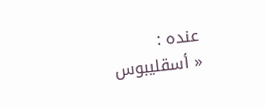عنده :
« أسقليبوس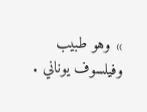» وهو طبيب وفيلسوف يوناني .